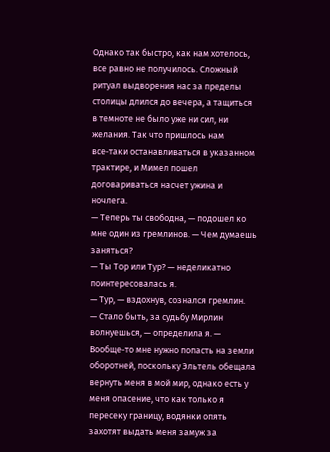Однако так быстро, как нам хотелось, все равно не получилось. Сложный ритуал выдворения нас за пределы столицы длился до вечера, а тащиться в темноте не было уже ни сил, ни желания. Так что пришлось нам все‑таки останавливаться в указанном трактире, и Мимел пошел договариваться насчет ужина и ночлега.
— Теперь ты свободна, — подошел ко мне один из гремлинов. — Чем думаешь заняться?
— Ты Тор или Тур? — неделикатно поинтересовалась я.
— Тур, — вздохнув, сознался гремлин.
— Стало быть, за судьбу Мирлин волнуешься, — определила я. — Вообще‑то мне нужно попасть на земли оборотней, поскольку Эльтель обещала вернуть меня в мой мир, однако есть у меня опасение, что как только я пересеку границу, водянки опять захотят выдать меня замуж за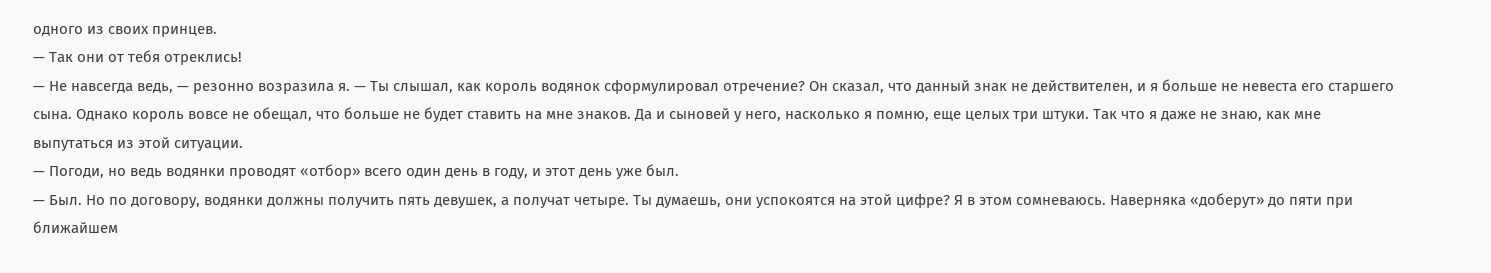одного из своих принцев.
— Так они от тебя отреклись!
— Не навсегда ведь, — резонно возразила я. — Ты слышал, как король водянок сформулировал отречение? Он сказал, что данный знак не действителен, и я больше не невеста его старшего сына. Однако король вовсе не обещал, что больше не будет ставить на мне знаков. Да и сыновей у него, насколько я помню, еще целых три штуки. Так что я даже не знаю, как мне выпутаться из этой ситуации.
— Погоди, но ведь водянки проводят «отбор» всего один день в году, и этот день уже был.
— Был. Но по договору, водянки должны получить пять девушек, а получат четыре. Ты думаешь, они успокоятся на этой цифре? Я в этом сомневаюсь. Наверняка «доберут» до пяти при ближайшем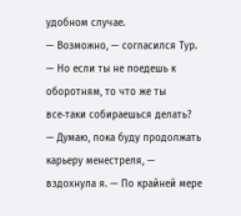удобном случае.
— Возможно, — согласился Тур. — Но если ты не поедешь к оборотням, то что же ты все‑таки собираешься делать?
— Думаю, пока буду продолжать карьеру менестреля, — вздохнула я. — По крайней мере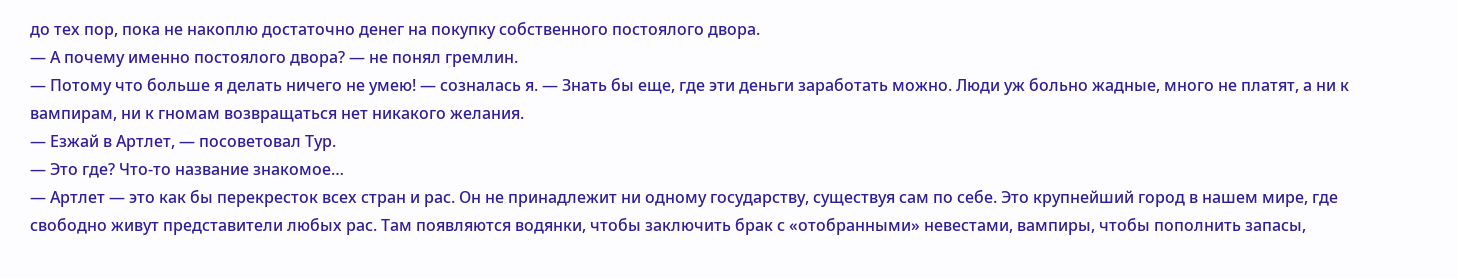до тех пор, пока не накоплю достаточно денег на покупку собственного постоялого двора.
— А почему именно постоялого двора? — не понял гремлин.
— Потому что больше я делать ничего не умею! — созналась я. — Знать бы еще, где эти деньги заработать можно. Люди уж больно жадные, много не платят, а ни к вампирам, ни к гномам возвращаться нет никакого желания.
— Езжай в Артлет, — посоветовал Тур.
— Это где? Что‑то название знакомое…
— Артлет — это как бы перекресток всех стран и рас. Он не принадлежит ни одному государству, существуя сам по себе. Это крупнейший город в нашем мире, где свободно живут представители любых рас. Там появляются водянки, чтобы заключить брак с «отобранными» невестами, вампиры, чтобы пополнить запасы,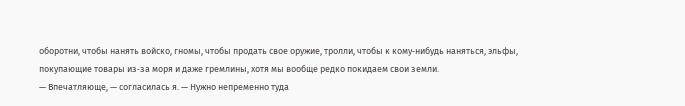оборотни, чтобы нанять войско, гномы, чтобы продать свое оружие, тролли, чтобы к кому‑нибудь наняться, эльфы, покупающие товары из‑за моря и даже гремлины, хотя мы вообще редко покидаем свои земли.
— Впечатляюще, — согласилась я. — Нужно непременно туда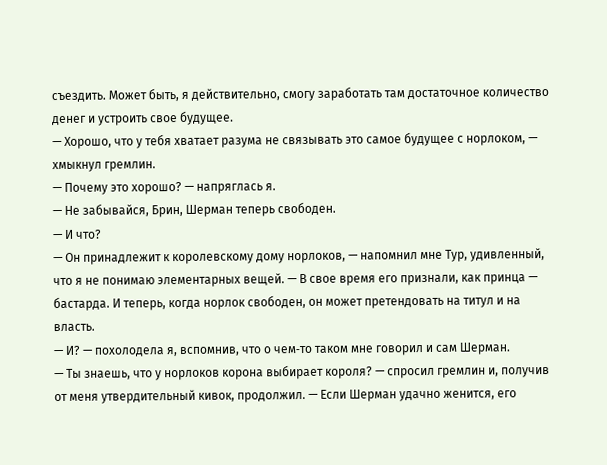съездить. Может быть, я действительно, смогу заработать там достаточное количество денег и устроить свое будущее.
— Хорошо, что у тебя хватает разума не связывать это самое будущее с норлоком, — хмыкнул гремлин.
— Почему это хорошо? — напряглась я.
— Не забывайся, Брин, Шерман теперь свободен.
— И что?
— Он принадлежит к королевскому дому норлоков, — напомнил мне Тур, удивленный, что я не понимаю элементарных вещей. — В свое время его признали, как принца — бастарда. И теперь, когда норлок свободен, он может претендовать на титул и на власть.
— И? — похолодела я, вспомнив, что о чем‑то таком мне говорил и сам Шерман.
— Ты знаешь, что у норлоков корона выбирает короля? — спросил гремлин и, получив от меня утвердительный кивок, продолжил. — Если Шерман удачно женится, его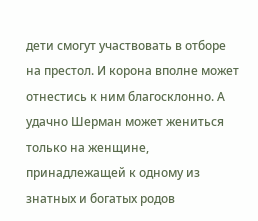дети смогут участвовать в отборе на престол. И корона вполне может отнестись к ним благосклонно. А удачно Шерман может жениться только на женщине, принадлежащей к одному из знатных и богатых родов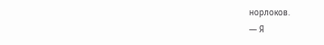норлоков.
— Я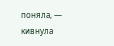поняла, — кивнула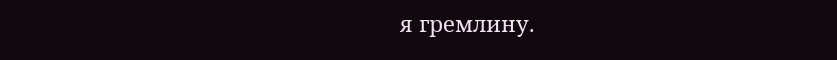я гремлину.